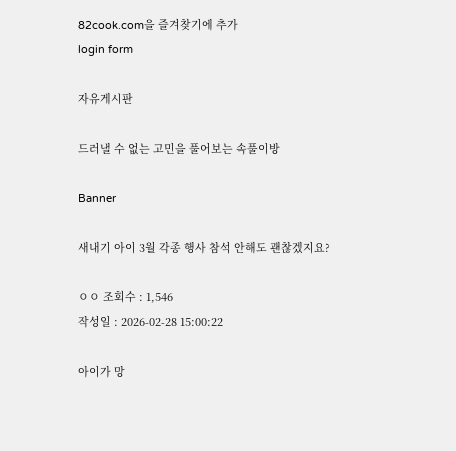82cook.com을 즐겨찾기에 추가
login form

자유게시판

드러낼 수 없는 고민을 풀어보는 속풀이방

Banner

새내기 아이 3월 각종 행사 참석 안해도 괜찮겠지요?

ㅇㅇ 조회수 : 1,546
작성일 : 2026-02-28 15:00:22

아이가 망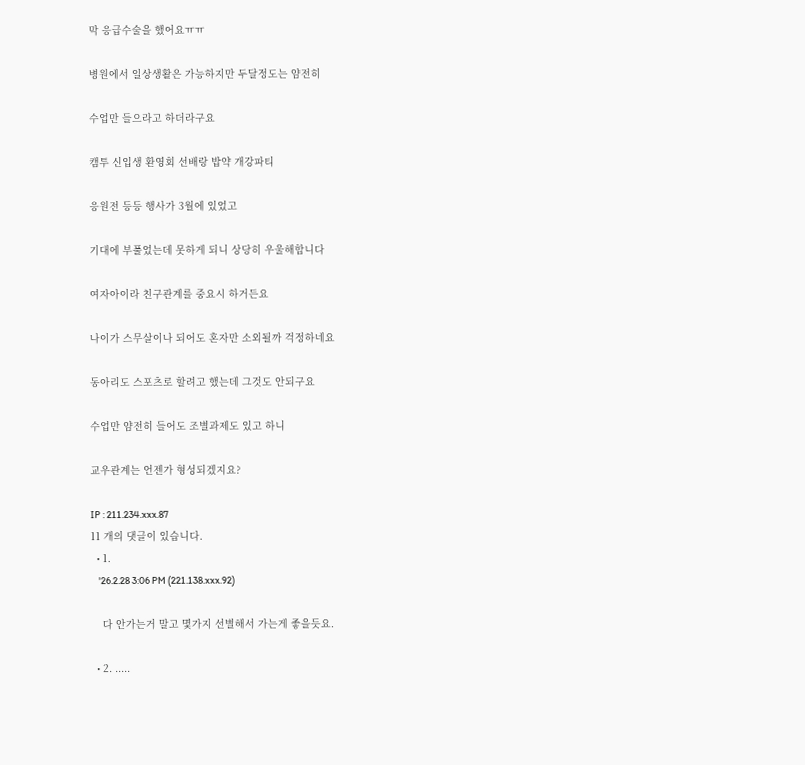막 응급수술을 했어요ㅠㅠ

병원에서 일상생활은 가능하지만 두달정도는 얌전히

수업만 들으라고 하더라구요

캠투 신입생 환영회 선배랑 밥약 개강파티

응원전 등등 행사가 3월에 있었고

기대에 부풀었는데 못하게 되니 상당히 우울해합니다

여자아이라 친구관계를 중요시 하거든요

나이가 스무살이나 되어도 혼자만 소외될까 걱정하네요

동아리도 스포츠로 할려고 했는데 그것도 안되구요

수업만 얌전히 들어도 조별과제도 있고 하니

교우관계는 언젠가 형성되겠지요?

IP : 211.234.xxx.87
11 개의 댓글이 있습니다.
  • 1.
    '26.2.28 3:06 PM (221.138.xxx.92)

    다 안가는거 말고 몇가지 선별해서 가는게 좋을듯요.

  • 2. .....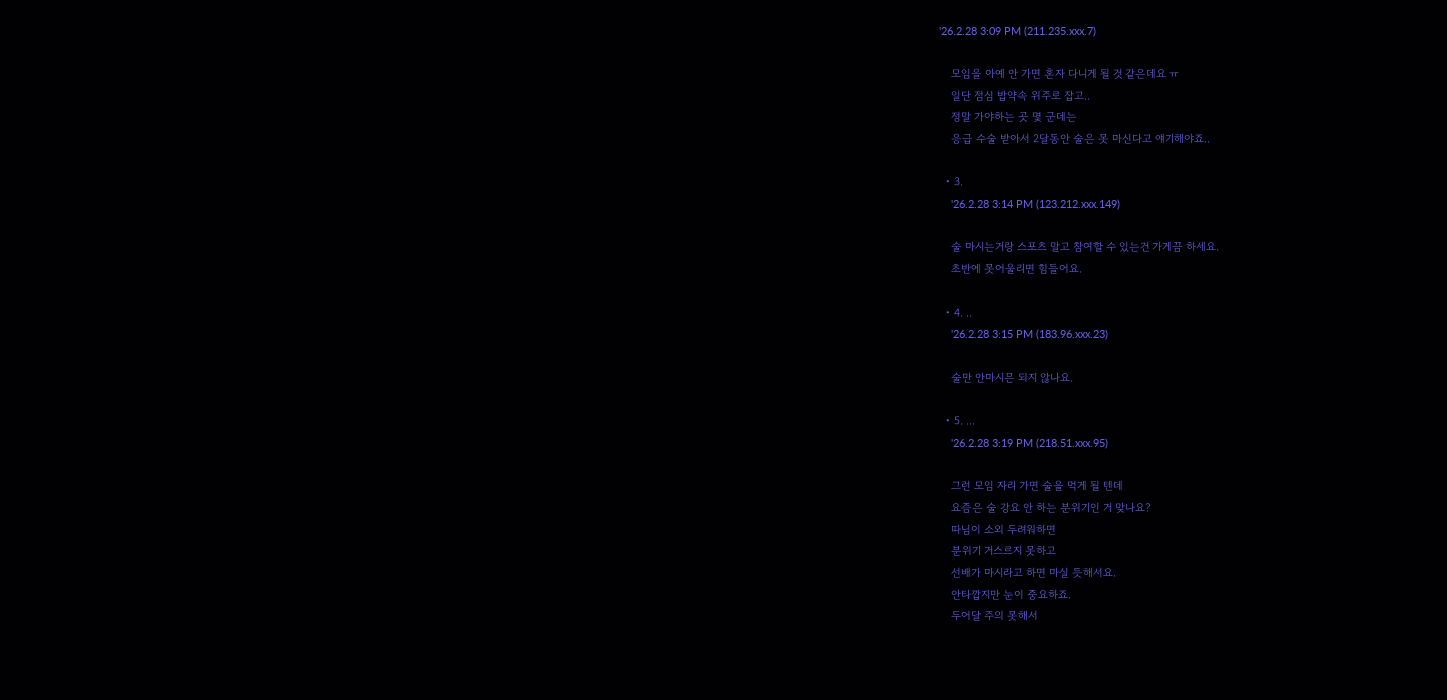'26.2.28 3:09 PM (211.235.xxx.7)

    모임을 아예 안 가면 혼자 다니게 될 것 같은데요 ㅠ
    일단 점심 밥약속 위주로 잡고..
    정말 가야하는 곳 몇 군데는
    응급 수술 받아서 2달동안 술은 못 마신다고 얘기해야죠..

  • 3.
    '26.2.28 3:14 PM (123.212.xxx.149)

    술 마시는거랑 스포츠 말고 참여할 수 있는건 가게끔 하세요.
    초반에 못어울리면 힘들어요.

  • 4. ..
    '26.2.28 3:15 PM (183.96.xxx.23)

    술만 안마시믄 되지 않나요.

  • 5. ...
    '26.2.28 3:19 PM (218.51.xxx.95)

    그런 모임 자리 가면 술을 먹게 될 텐데
    요즘은 술 강요 안 하는 분위기인 거 맞나요?
    따님이 소외 두려워하면
    분위기 거스르지 못하고
    선배가 마시라고 하면 마실 듯해서요.
    안타깝지만 눈이 중요하죠.
    두어달 주의 못해서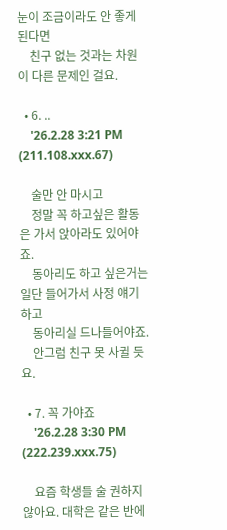눈이 조금이라도 안 좋게 된다면
    친구 없는 것과는 차원이 다른 문제인 걸요.

  • 6. ..
    '26.2.28 3:21 PM (211.108.xxx.67)

    술만 안 마시고
    정말 꼭 하고싶은 활동은 가서 앉아라도 있어야죠.
    동아리도 하고 싶은거는 일단 들어가서 사정 얘기하고
    동아리실 드나들어야죠.
    안그럼 친구 못 사귈 듯요.

  • 7. 꼭 가야죠
    '26.2.28 3:30 PM (222.239.xxx.75)

    요즘 학생들 술 권하지 않아요. 대학은 같은 반에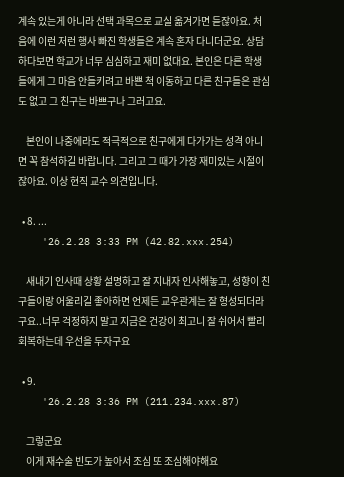계속 있는게 아니라 선택 과목으로 교실 옮겨가면 듣잖아요. 처음에 이런 저런 행사 빠진 학생들은 계속 혼자 다니더군요. 상담하다보면 학교가 너무 심심하고 재미 없대요. 본인은 다른 학생들에게 그 마음 안들키려고 바쁜 척 이동하고 다른 친구들은 관심도 없고 그 친구는 바쁘구나 그러고요.

    본인이 나중에라도 적극적으로 친구에게 다가가는 성격 아니면 꼭 참석하길 바랍니다. 그리고 그 때가 가장 재미있는 시절이잖아요. 이상 현직 교수 의견입니다.

  • 8. ...
    '26.2.28 3:33 PM (42.82.xxx.254)

    새내기 인사때 상황 설명하고 잘 지내자 인사해놓고, 성향이 친구들이랑 어울리길 좋아하면 언제든 교우관계는 잘 형성되더라구요..너무 걱정하지 말고 지금은 건강이 최고니 잘 쉬어서 빨리 회복하는데 우선을 두자구요

  • 9.
    '26.2.28 3:36 PM (211.234.xxx.87)

    그렇군요
    이게 재수술 빈도가 높아서 조심 또 조심해야해요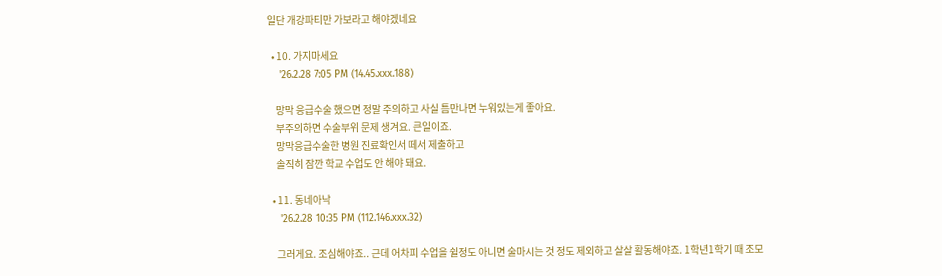일단 개강파티만 가보라고 해야겠네요

  • 10. 가지마세요
    '26.2.28 7:05 PM (14.45.xxx.188)

    망막 응급수술 했으면 정말 주의하고 사실 틈만나면 누워있는게 좋아요.
    부주의하면 수술부위 문제 생겨요. 큰일이죠.
    망막응급수술한 병원 진료확인서 떼서 제출하고
    솔직히 잠깐 학교 수업도 안 해야 돼요.

  • 11. 동네아낙
    '26.2.28 10:35 PM (112.146.xxx.32)

    그러게요. 조심해야죠.. 근데 어차피 수업을 쉴정도 아니면 술마시는 것 정도 제외하고 살살 활동해야죠. 1학년1학기 때 조모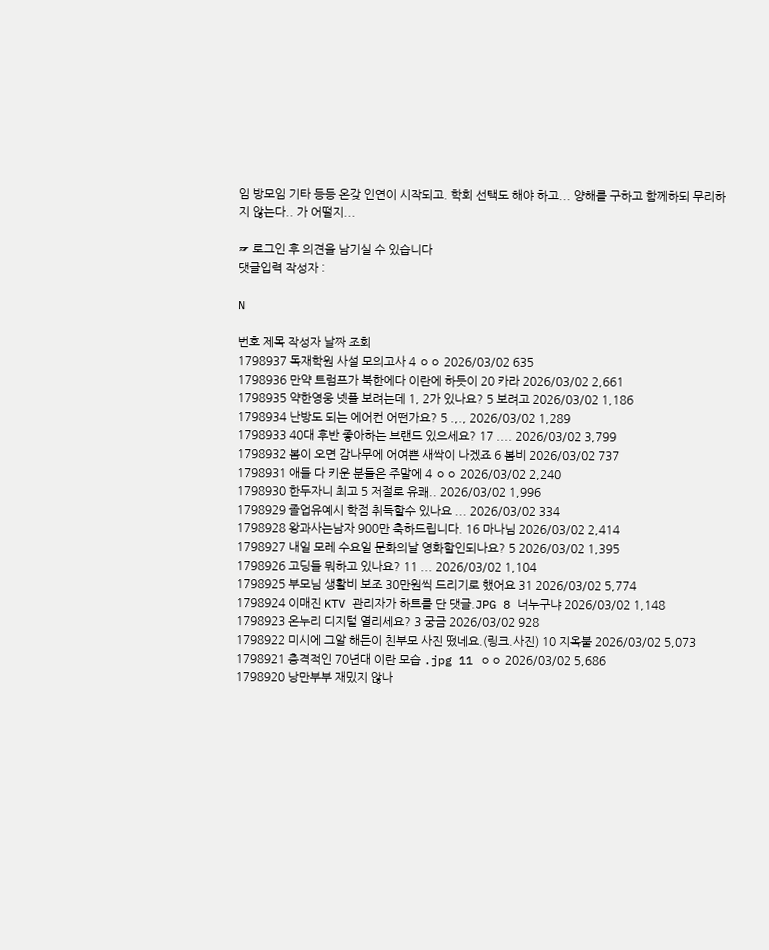임 방모임 기타 등등 온갖 인연이 시작되고. 학회 선택도 해야 하고... 양해를 구하고 함께하되 무리하지 않는다.. 가 어떨지...

☞ 로그인 후 의견을 남기실 수 있습니다
댓글입력 작성자 :

N

번호 제목 작성자 날짜 조회
1798937 독재학원 사설 모의고사 4 ㅇㅇ 2026/03/02 635
1798936 만약 트럼프가 북한에다 이란에 하듯이 20 카라 2026/03/02 2,661
1798935 약한영웅 넷플 보려는데 1, 2가 있나요? 5 보려고 2026/03/02 1,186
1798934 난방도 되는 에어컨 어떤가요? 5 .,., 2026/03/02 1,289
1798933 40대 후반 좋아하는 브랜드 있으세요? 17 .... 2026/03/02 3,799
1798932 봄이 오면 감나무에 어여쁜 새싹이 나겠죠 6 봄비 2026/03/02 737
1798931 애들 다 키운 분들은 주말에 4 ㅇㅇ 2026/03/02 2,240
1798930 한두자니 최고 5 저절로 유쾌.. 2026/03/02 1,996
1798929 졸업유예시 학점 취득할수 있나요 ... 2026/03/02 334
1798928 왕과사는남자 900만 축하드립니다. 16 마나님 2026/03/02 2,414
1798927 내일 모레 수요일 문화의날 영화할인되나요? 5 2026/03/02 1,395
1798926 고딩들 뭐하고 있나요? 11 ... 2026/03/02 1,104
1798925 부모님 생활비 보조 30만원씩 드리기로 했어요 31 2026/03/02 5,774
1798924 이매진 KTV 관리자가 하트를 단 댓글.JPG 8 너누구냐 2026/03/02 1,148
1798923 온누리 디지털 열리세요? 3 궁금 2026/03/02 928
1798922 미시에 그알 해든이 친부모 사진 떴네요.(링크.사진) 10 지옥불 2026/03/02 5,073
1798921 충격적인 70년대 이란 모습 .jpg 11 ㅇㅇ 2026/03/02 5,686
1798920 낭만부부 재밌지 않나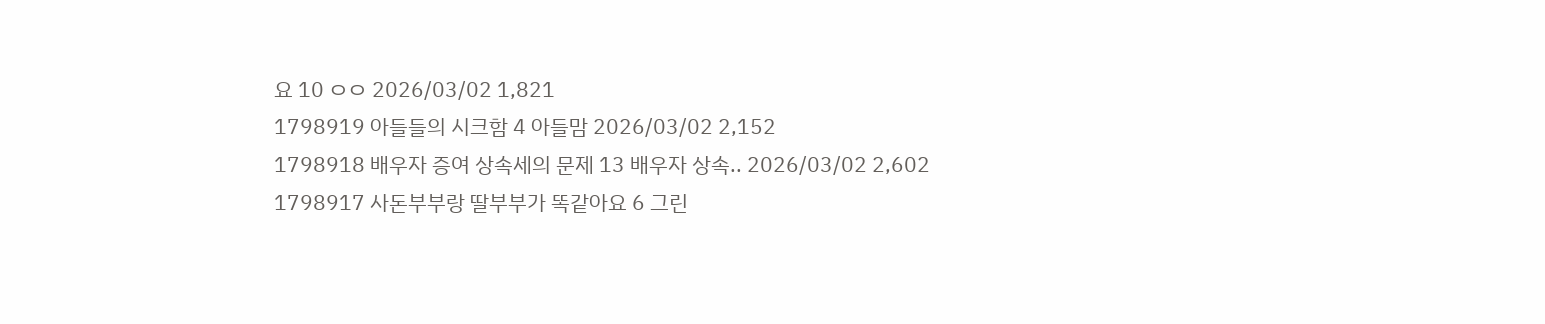요 10 ㅇㅇ 2026/03/02 1,821
1798919 아들들의 시크함 4 아들맘 2026/03/02 2,152
1798918 배우자 증여 상속세의 문제 13 배우자 상속.. 2026/03/02 2,602
1798917 사돈부부랑 딸부부가 똑같아요 6 그린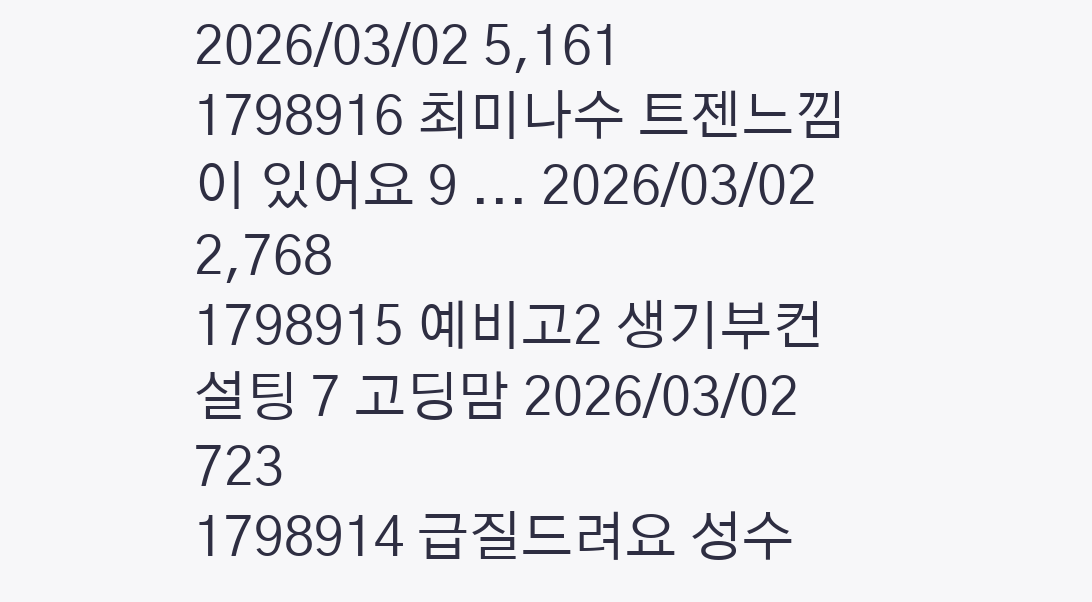2026/03/02 5,161
1798916 최미나수 트젠느낌이 있어요 9 ... 2026/03/02 2,768
1798915 예비고2 생기부컨설팅 7 고딩맘 2026/03/02 723
1798914 급질드려요 성수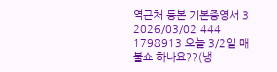역근처 등본 기본증영서 3 2026/03/02 444
1798913 오늘 3/2일 매불쇼 하나요??(냉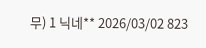무) 1 닉네** 2026/03/02 823